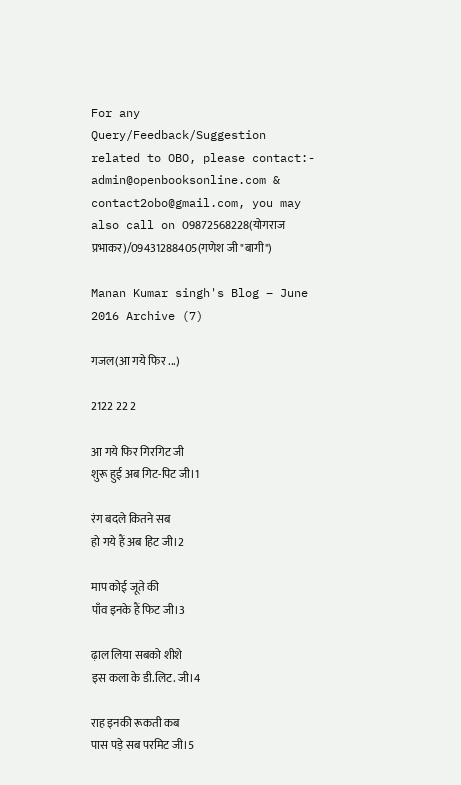For any Query/Feedback/Suggestion related to OBO, please contact:- admin@openbooksonline.com & contact2obo@gmail.com, you may also call on 09872568228(योगराज प्रभाकर)/09431288405(गणेश जी "बागी")

Manan Kumar singh's Blog – June 2016 Archive (7)

गजल(आ गये फिर ...)

2122 22 2

आ गये फिर गिरगिट जी
शुरू हुई अब गिट-पिट जी।1

रंग बदले कितने सब
हो गये हैं अब हिट जी।2

माप कोई जूते की
पाँव इनके हैं फिट जी।3

ढ़ाल लिया सबको शीशे
इस कला के डी.लिट. जी।4

राह इनकी रूकती कब
पास पड़े सब परमिट जी।5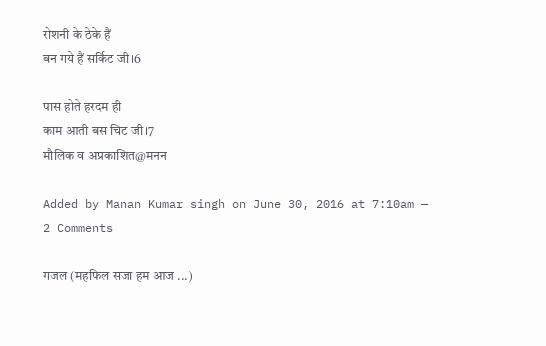रोशनी के ठेके हैं
बन गये हैं सर्किट जी।6

पास होते हरदम ही
काम आती बस चिट जी।7
मौलिक व अप्रकाशित@मनन

Added by Manan Kumar singh on June 30, 2016 at 7:10am — 2 Comments

गजल (महफिल सजा हम आज ...)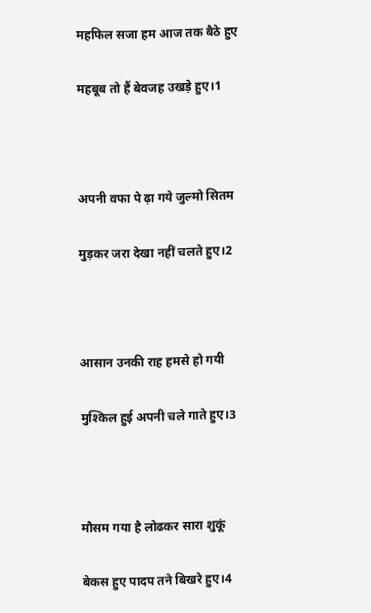महफिल सजा हम आज तक बैठे हुए

महबूब तो हैं बेवजह उखड़े हुए।1



अपनी वफा पे ढ़ा गये जुल्मो सितम

मुड़कर जरा देखा नहीं चलते हुए।2



आसान उनकी राह हमसे हो गयी

मुश्किल हुई अपनी चले गाते हुए।3



मौसम गया है लोढकर सारा शुकूं

बेकस हुए पादप तने बिखरे हुए।4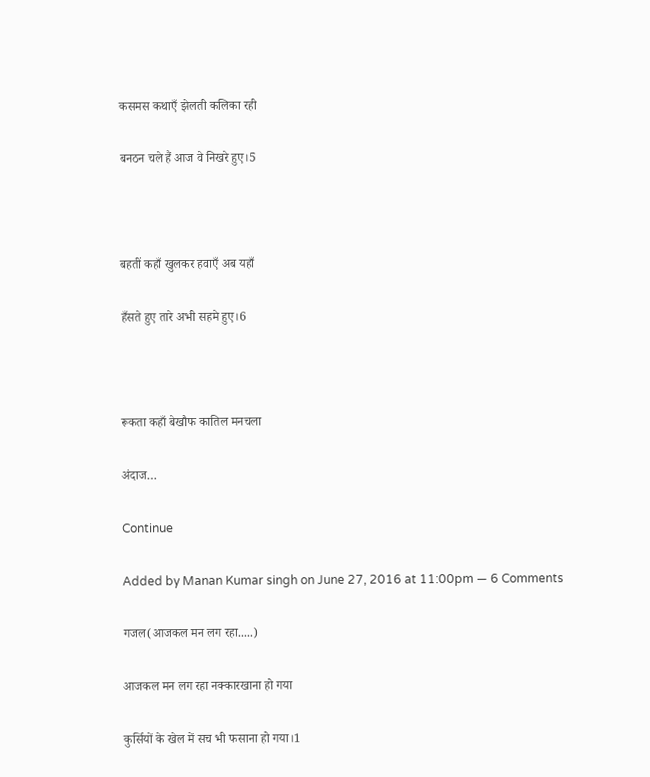कसमस कथाएँ झेलती कलिका रही

बनठन चले हैं आज वे निखरे हुए।5



बहतीं कहाँ खुलकर हवाएँ अब यहाँ

हँसते हुए तारे अभी सहमे हुए।6



रूकता कहाँ बेखौफ कातिल मनचला

अंदाज…

Continue

Added by Manan Kumar singh on June 27, 2016 at 11:00pm — 6 Comments

गजल(आजकल मन लग रहा.....)

आजकल मन लग रहा नक्कारखाना हो गया

कुर्सियों के खेल में सच भी फसाना हो गया।1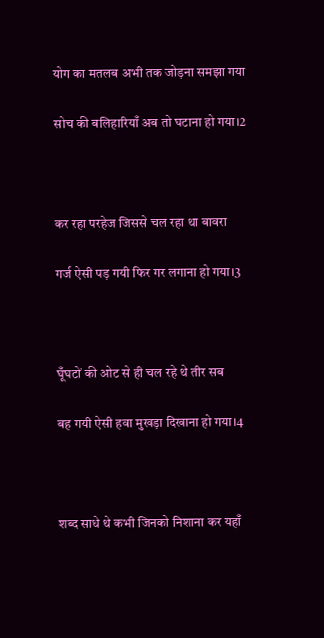योग का मतलब अभी तक जोड़ना समझा गया

सोच की बलिहारियाँ अब तो घटाना हो गया।2



कर रहा परहेज जिससे चल रहा था बावरा

गर्ज ऐसी पड़ गयी फिर गर लगाना हो गया।3



घूँघटों की ओट से ही चल रहे थे तीर सब

बह गयी ऐसी हवा मुखड़ा दिखाना हो गया।4



शब्द साधे थे कभी जिनको निशाना कर यहाँ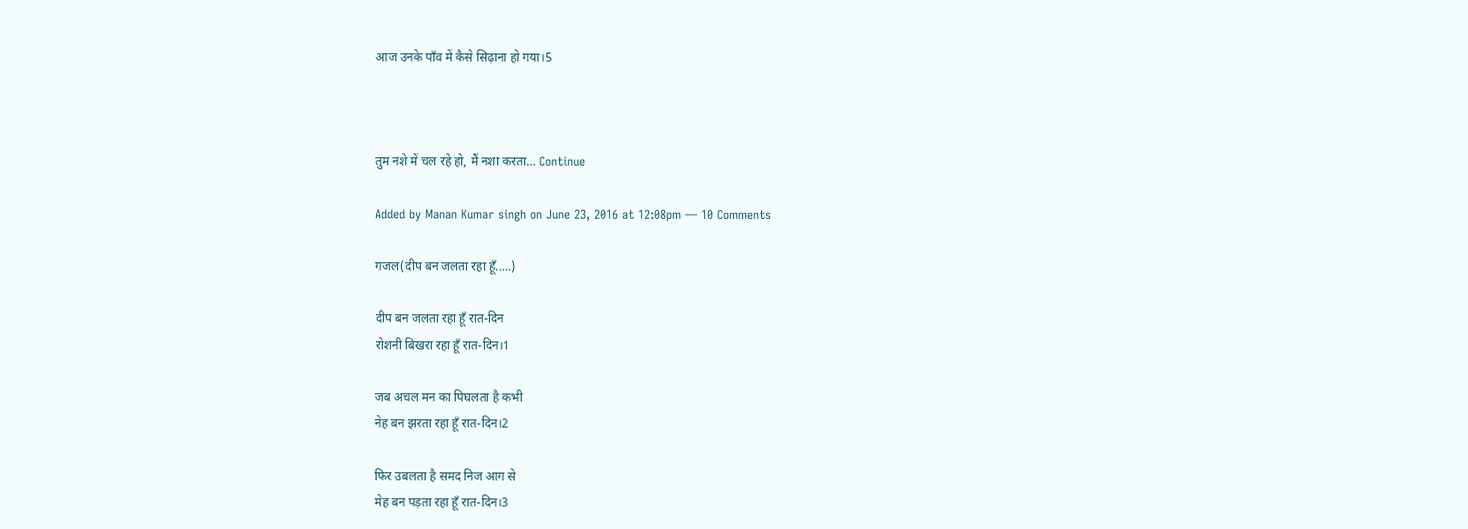आज उनके पाँव में कैसे सिढ़ाना हो गया।5



तुम नशे में चल रहे हो, मैं नशा करता… Continue

Added by Manan Kumar singh on June 23, 2016 at 12:08pm — 10 Comments

गजल(दीप बन जलता रहा हूँ.....)

दीप बन जलता रहा हूँ रात-दिन
रोशनी बिखरा रहा हूँ रात-दिन।1

जब अचल मन का पिघलता है कभी
नेह बन झरता रहा हूँ रात-दिन।2

फिर उबलता है समद निज आग से
मेह बन पड़ता रहा हूँ रात-दिन।3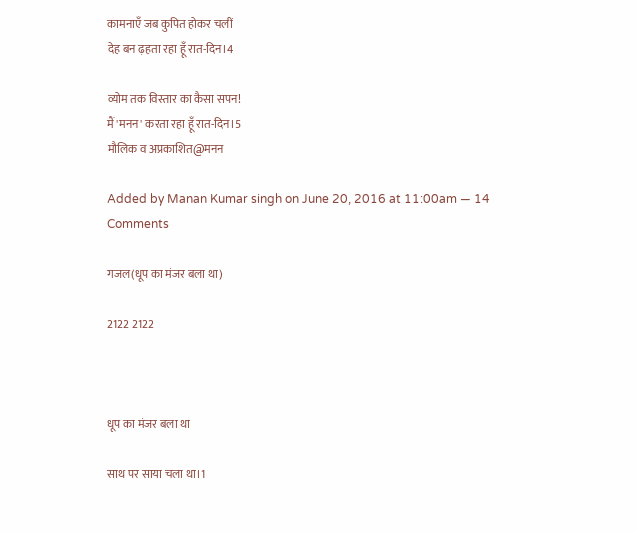कामनाएँ जब कुपित होकर चलीं
देह बन ढ़हता रहा हूँ रात-दिन।4

व्योम तक विस्तार का कैसा सपन!
मैं 'मनन' करता रहा हूँ रात-दिन।5
मौलिक व अप्रकाशित@मनन

Added by Manan Kumar singh on June 20, 2016 at 11:00am — 14 Comments

गजल(धूप का मंजर बला था)

2122 2122



धूप का मंजर बला था

साथ पर साया चला था।1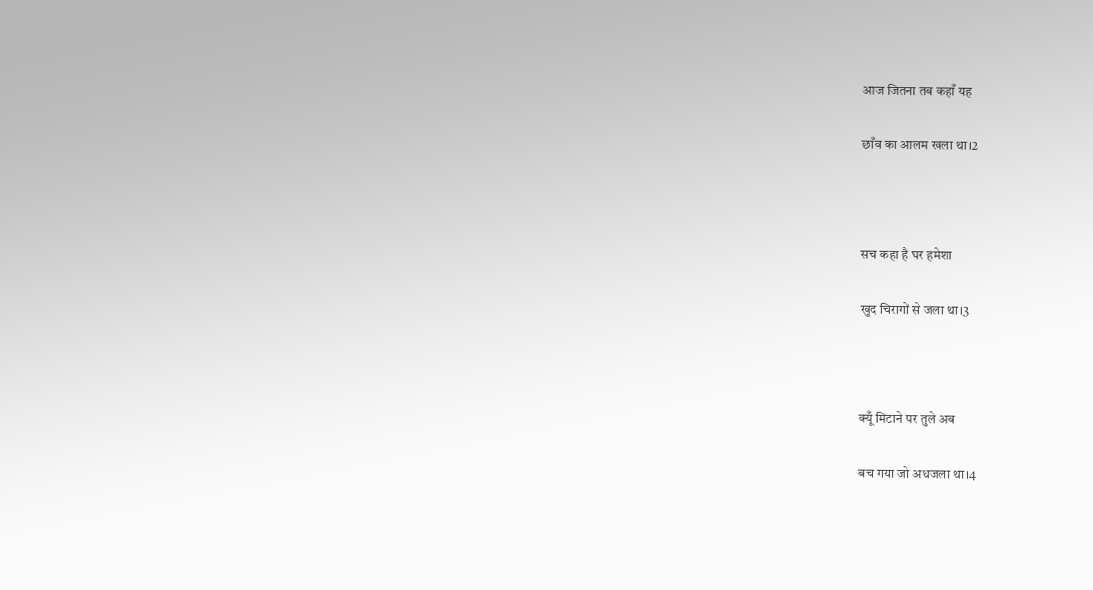आज जितना तब कहाँ यह

छाँव का आलम खला था।2



सच कहा है घर हमेशा

खुद चिरागों से जला था।3



क्यूँ मिटाने पर तुले अब

बच गया जो अधजला था।4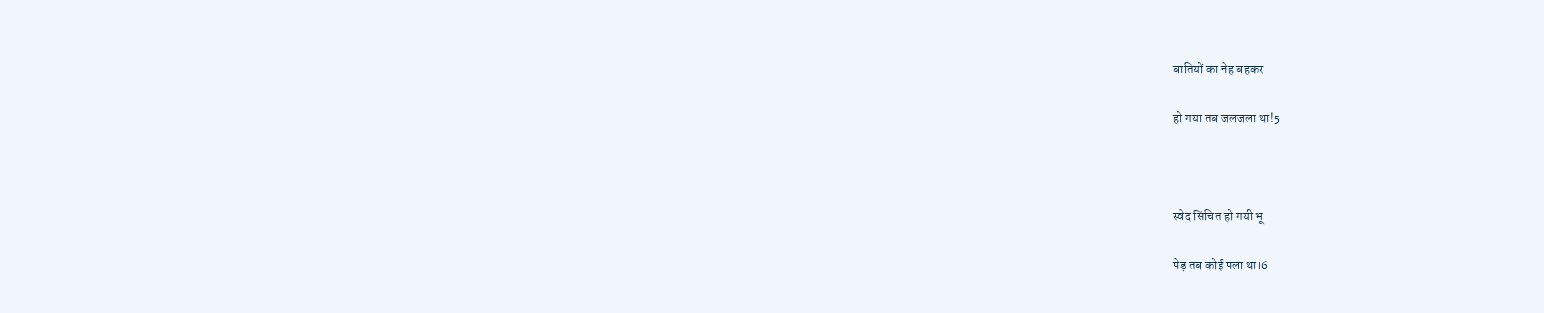बातियों का नेह बहकर

हो गया तब जलजला था!5



स्वेद सिंचित हो गयी भू

पेड़ तब कोई पला था।6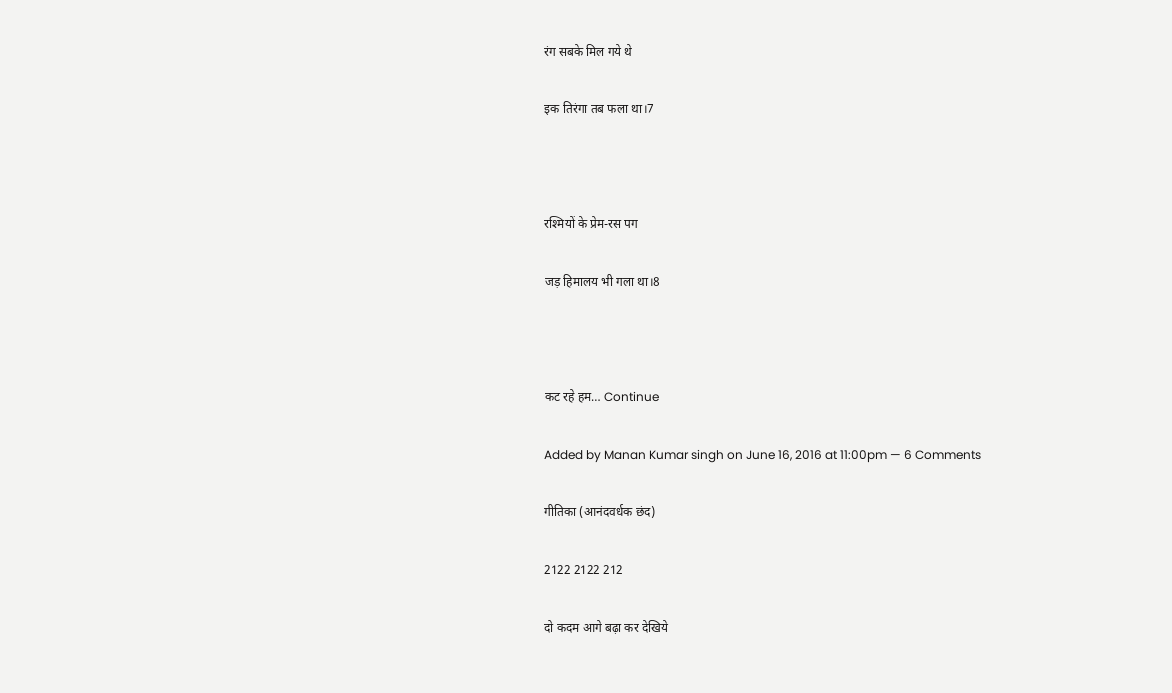रंग सबके मिल गये थे

इक तिरंगा तब फला था।7



रश्मियों के प्रेम-रस पग

जड़ हिमालय भी गला था।8



कट रहे हम… Continue

Added by Manan Kumar singh on June 16, 2016 at 11:00pm — 6 Comments

गीतिका (आनंदवर्धक छंद)

2122 2122 212

दो कदम आगे बढ़ा कर देखिये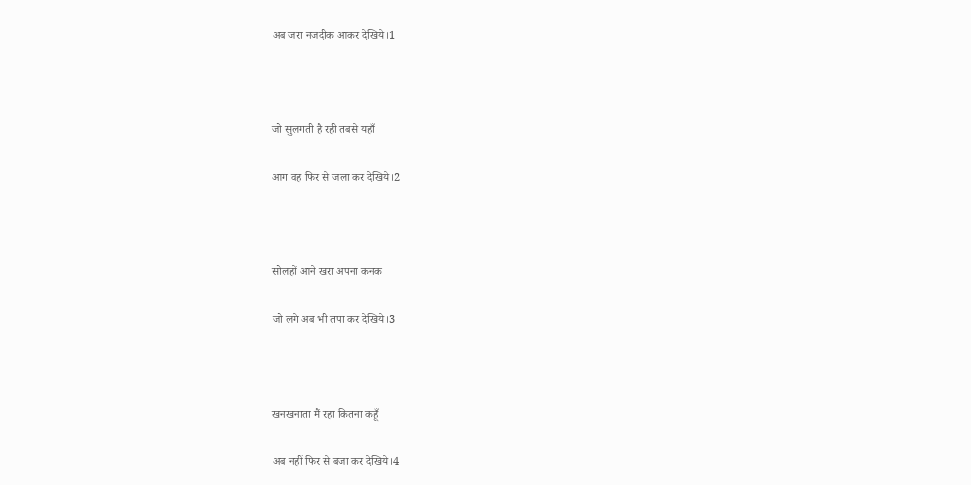अब जरा नजदीक आकर देखिये।1



जो सुलगती है रही तबसे यहाँ

आग वह फिर से जला कर देखिये।2



सोलहों आने खरा अपना कनक

जो लगे अब भी तपा कर देखिये।3



खनखनाता मैं रहा कितना कहूँ

अब नहीं फिर से बजा कर देखिये।4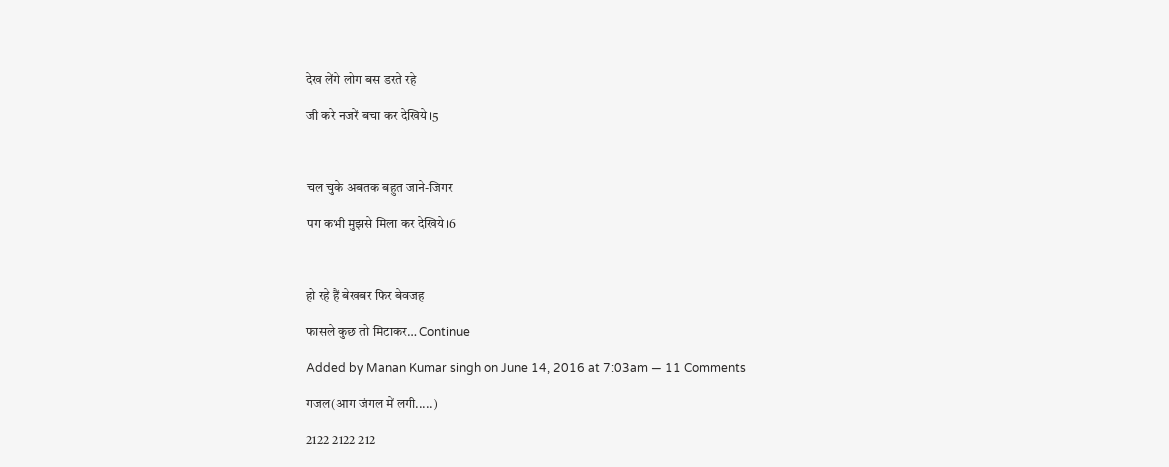देख लेंगे लोग बस डरते रहे

जी करे नजरें बचा कर देखिये।5



चल चुके अबतक बहुत जाने-जिगर

पग कभी मुझसे मिला कर देखिये।6



हो रहे हैं बेखबर फिर बेवजह

फासले कुछ तो मिटाकर… Continue

Added by Manan Kumar singh on June 14, 2016 at 7:03am — 11 Comments

गजल(आग जंगल में लगी.....)

2122 2122 212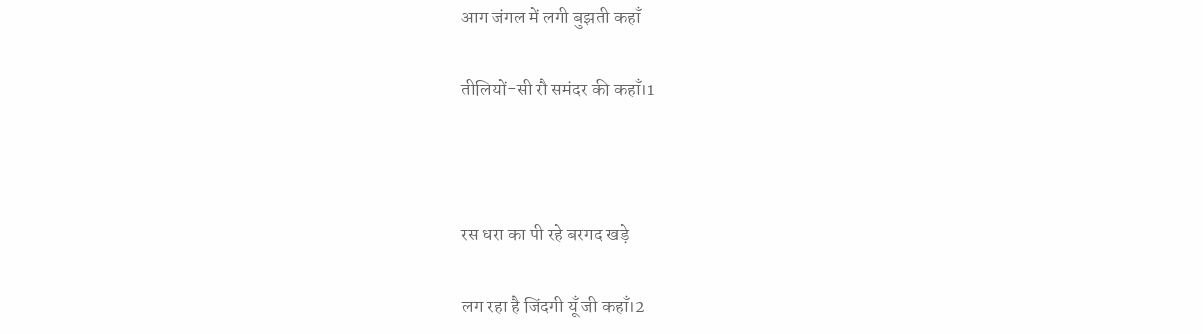आग जंगल में लगी बुझती कहाँ

तीलियों-सी रौ समंदर की कहाँ।1



रस धरा का पी रहे बरगद खड़े

लग रहा है जिंदगी यूँ जी कहाँ।2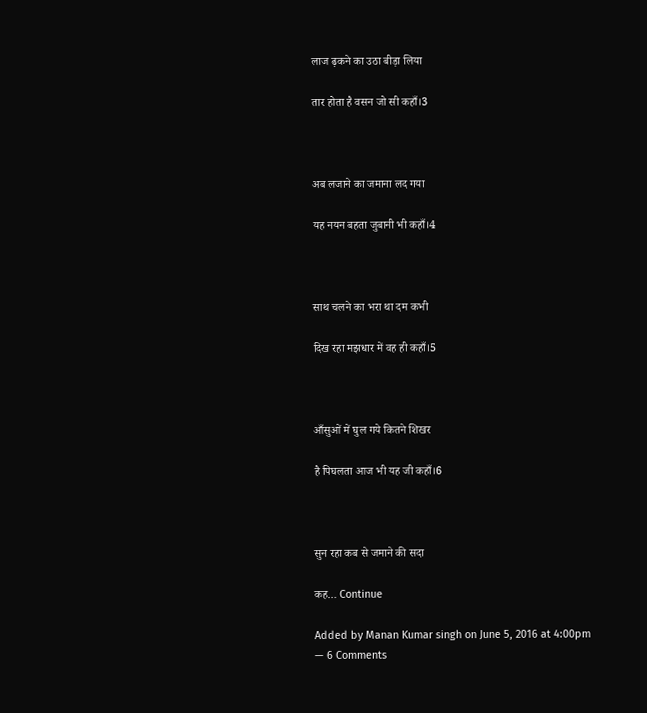लाज ढ़कने का उठा बीड़ा लिया

तार होता है वसन जो सी कहाँ।3



अब लजाने का जमाना लद गया

यह नयन बहता जुबानी भी कहाँ।4



साथ चलने का भरा था दम कभी

दिख रहा मझधार में वह ही कहाँ।5



आँसुओं में घुल गये कितने शिखर

है पिघलता आज भी यह जी कहाँ।6



सुन रहा कब से जमाने की सदा

कह… Continue

Added by Manan Kumar singh on June 5, 2016 at 4:00pm — 6 Comments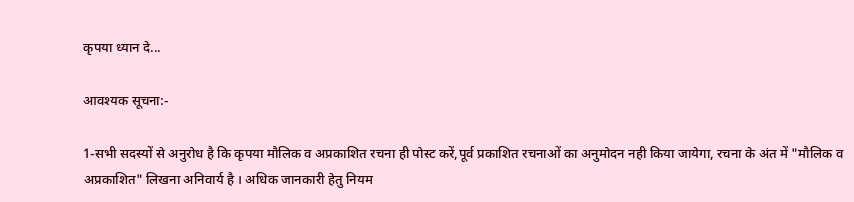कृपया ध्यान दे...

आवश्यक सूचना:-

1-सभी सदस्यों से अनुरोध है कि कृपया मौलिक व अप्रकाशित रचना ही पोस्ट करें,पूर्व प्रकाशित रचनाओं का अनुमोदन नही किया जायेगा, रचना के अंत में "मौलिक व अप्रकाशित" लिखना अनिवार्य है । अधिक जानकारी हेतु नियम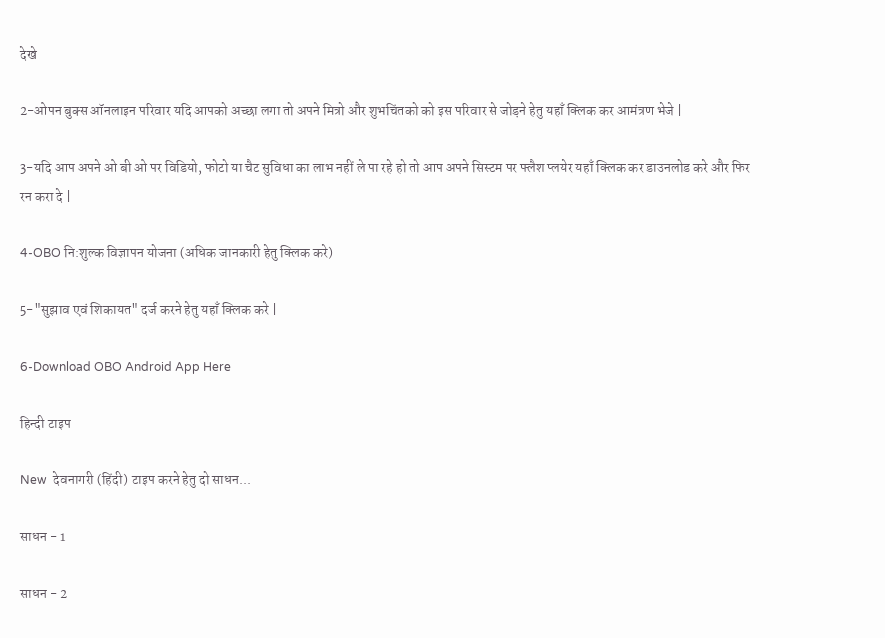देखे

2-ओपन बुक्स ऑनलाइन परिवार यदि आपको अच्छा लगा तो अपने मित्रो और शुभचिंतको को इस परिवार से जोड़ने हेतु यहाँ क्लिक कर आमंत्रण भेजे |

3-यदि आप अपने ओ बी ओ पर विडियो, फोटो या चैट सुविधा का लाभ नहीं ले पा रहे हो तो आप अपने सिस्टम पर फ्लैश प्लयेर यहाँ क्लिक कर डाउनलोड करे और फिर रन करा दे |

4-OBO नि:शुल्क विज्ञापन योजना (अधिक जानकारी हेतु क्लिक करे)

5-"सुझाव एवं शिकायत" दर्ज करने हेतु यहाँ क्लिक करे |

6-Download OBO Android App Here

हिन्दी टाइप

New  देवनागरी (हिंदी) टाइप करने हेतु दो साधन...

साधन - 1

साधन - 2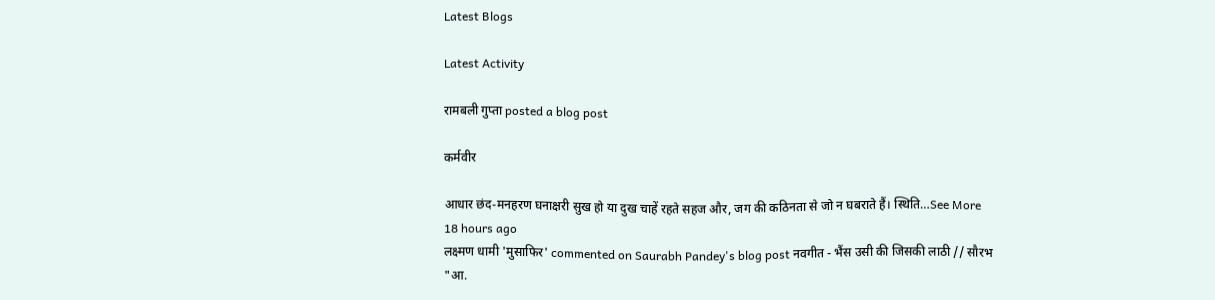Latest Blogs

Latest Activity

रामबली गुप्ता posted a blog post

कर्मवीर

आधार छंद-मनहरण घनाक्षरी सुख हो या दुख चाहें रहते सहज और, जग की कठिनता से जो न घबराते हैं। स्थिति…See More
18 hours ago
लक्ष्मण धामी 'मुसाफिर' commented on Saurabh Pandey's blog post नवगीत - भैंस उसी की जिसकी लाठी // सौरभ
"आ.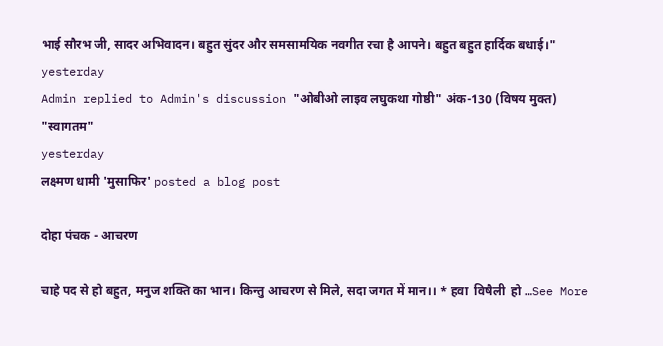भाई सौरभ जी, सादर अभिवादन। बहुत सुंदर और समसामयिक नवगीत रचा है आपने। बहुत बहुत हार्दिक बधाई।"
yesterday
Admin replied to Admin's discussion "ओबीओ लाइव लघुकथा गोष्ठी" अंक-130 (विषय मुक्त)
"स्वागतम"
yesterday
लक्ष्मण धामी 'मुसाफिर' posted a blog post

दोहा पंचक - आचरण

चाहे पद से हो बहुत, मनुज शक्ति का भान। किन्तु आचरण से मिले, सदा जगत में मान।। * हवा  विषैली  हो …See More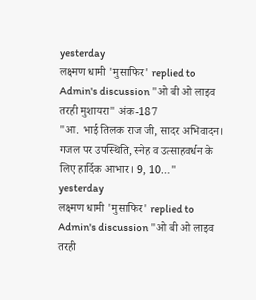yesterday
लक्ष्मण धामी 'मुसाफिर' replied to Admin's discussion "ओ बी ओ लाइव तरही मुशायरा" अंक-187
"आ. भाई तिलक राज जी, सादर अभिवादन। गजल पर उपस्थिति, स्नेह व उत्साहवर्धन के लिए हार्दिक आभार। 9, 10…"
yesterday
लक्ष्मण धामी 'मुसाफिर' replied to Admin's discussion "ओ बी ओ लाइव तरही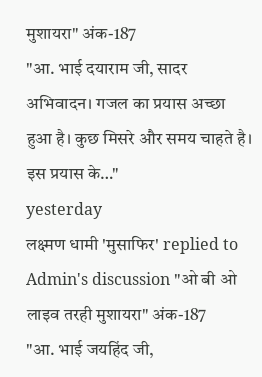मुशायरा" अंक-187
"आ. भाई दयाराम जी, सादर अभिवादन। गजल का प्रयास अच्छा हुआ है। कुछ मिसरे और समय चाहते है। इस प्रयास के…"
yesterday
लक्ष्मण धामी 'मुसाफिर' replied to Admin's discussion "ओ बी ओ लाइव तरही मुशायरा" अंक-187
"आ. भाई जयहिंद जी,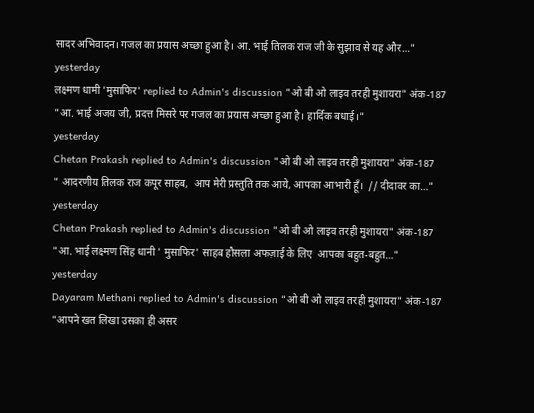सादर अभिवादन। गजल का प्रयास अच्छा हुआ है। आ. भाई तिलक राज जी के सुझाव से यह और…"
yesterday
लक्ष्मण धामी 'मुसाफिर' replied to Admin's discussion "ओ बी ओ लाइव तरही मुशायरा" अंक-187
"आ. भाई अजय जी, प्रदत्त मिसरे पर गजल का प्रयास अच्छा हुआ है। हार्दिक बधाई।"
yesterday
Chetan Prakash replied to Admin's discussion "ओ बी ओ लाइव तरही मुशायरा" अंक-187
" आदरणीय तिलक राज कपूर साहब,  आप मेरी प्रस्तुति तक आये, आपका आभारी हूँ।  // दीदावर का…"
yesterday
Chetan Prakash replied to Admin's discussion "ओ बी ओ लाइव तरही मुशायरा" अंक-187
"आ. भाई लक्ष्मण सिंह धानी ' मुसाफिर' साहब हौसला अफज़ाई के लिए  आपका बहुत-बहुत…"
yesterday
Dayaram Methani replied to Admin's discussion "ओ बी ओ लाइव तरही मुशायरा" अंक-187
"आपने खत लिखा उसका ही असर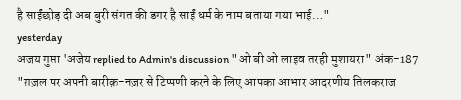है साईंछोड़ दी अब बुरी संगत की डगर है साईं धर्म के नाम बताया गया भाई…"
yesterday
अजय गुप्ता 'अजेय replied to Admin's discussion "ओ बी ओ लाइव तरही मुशायरा" अंक-187
"ग़ज़ल पर अपनी बारीक़-नज़र से टिप्पणी करने के लिए आपका आभार आदरणीय तिलकराज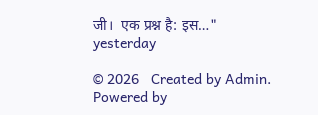जी।  एक प्रश्न है: इस…"
yesterday

© 2026   Created by Admin.   Powered by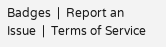Badges  |  Report an Issue  |  Terms of Service